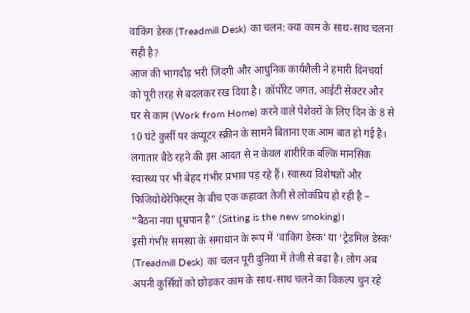वाकिंग डेस्क (Treadmill Desk) का चलन: क्या काम के साथ-साथ चलना सही है?
आज की भागदौड़ भरी जिंदगी और आधुनिक कार्यशैली ने हमारी दिनचर्या को पूरी तरह से बदलकर रख दिया है। कॉर्पोरेट जगत, आईटी सेक्टर और घर से काम (Work from Home) करने वाले पेशेवरों के लिए दिन के 8 से 10 घंटे कुर्सी पर कंप्यूटर स्क्रीन के सामने बिताना एक आम बात हो गई है। लगातार बैठे रहने की इस आदत से न केवल शारीरिक बल्कि मानसिक स्वास्थ्य पर भी बेहद गंभीर प्रभाव पड़ रहे हैं। स्वास्थ्य विशेषज्ञों और फिजियोथेरेपिस्ट्स के बीच एक कहावत तेजी से लोकप्रिय हो रही है – “बैठना नया धूम्रपान है” (Sitting is the new smoking)।
इसी गंभीर समस्या के समाधान के रूप में ‘वाकिंग डेस्क’ या ‘ट्रेडमिल डेस्क’ (Treadmill Desk) का चलन पूरी दुनिया में तेजी से बढ़ा है। लोग अब अपनी कुर्सियों को छोड़कर काम के साथ-साथ चलने का विकल्प चुन रहे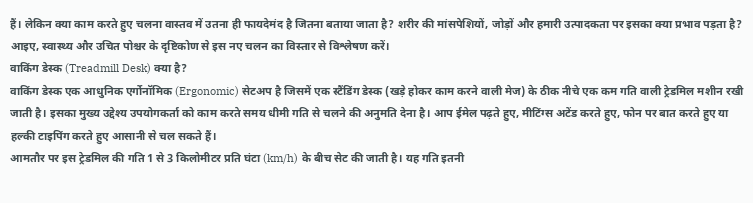हैं। लेकिन क्या काम करते हुए चलना वास्तव में उतना ही फायदेमंद है जितना बताया जाता है? शरीर की मांसपेशियों, जोड़ों और हमारी उत्पादकता पर इसका क्या प्रभाव पड़ता है? आइए, स्वास्थ्य और उचित पोश्चर के दृष्टिकोण से इस नए चलन का विस्तार से विश्लेषण करें।
वाकिंग डेस्क (Treadmill Desk) क्या है?
वाकिंग डेस्क एक आधुनिक एर्गोनॉमिक (Ergonomic) सेटअप है जिसमें एक स्टैंडिंग डेस्क (खड़े होकर काम करने वाली मेज) के ठीक नीचे एक कम गति वाली ट्रेडमिल मशीन रखी जाती है। इसका मुख्य उद्देश्य उपयोगकर्ता को काम करते समय धीमी गति से चलने की अनुमति देना है। आप ईमेल पढ़ते हुए, मीटिंग्स अटेंड करते हुए, फोन पर बात करते हुए या हल्की टाइपिंग करते हुए आसानी से चल सकते हैं।
आमतौर पर इस ट्रेडमिल की गति 1 से 3 किलोमीटर प्रति घंटा (km/h) के बीच सेट की जाती है। यह गति इतनी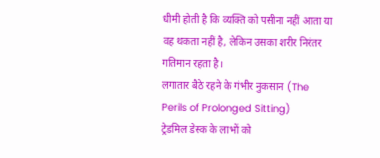धीमी होती है कि व्यक्ति को पसीना नहीं आता या वह थकता नहीं है, लेकिन उसका शरीर निरंतर गतिमान रहता है।
लगातार बैठे रहने के गंभीर नुकसान (The Perils of Prolonged Sitting)
ट्रेडमिल डेस्क के लाभों को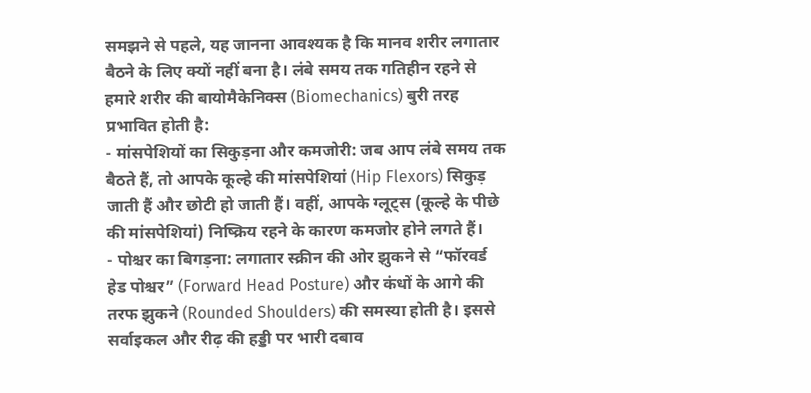समझने से पहले, यह जानना आवश्यक है कि मानव शरीर लगातार बैठने के लिए क्यों नहीं बना है। लंबे समय तक गतिहीन रहने से हमारे शरीर की बायोमैकेनिक्स (Biomechanics) बुरी तरह प्रभावित होती है:
- मांसपेशियों का सिकुड़ना और कमजोरी: जब आप लंबे समय तक बैठते हैं, तो आपके कूल्हे की मांसपेशियां (Hip Flexors) सिकुड़ जाती हैं और छोटी हो जाती हैं। वहीं, आपके ग्लूट्स (कूल्हे के पीछे की मांसपेशियां) निष्क्रिय रहने के कारण कमजोर होने लगते हैं।
- पोश्चर का बिगड़ना: लगातार स्क्रीन की ओर झुकने से “फॉरवर्ड हेड पोश्चर” (Forward Head Posture) और कंधों के आगे की तरफ झुकने (Rounded Shoulders) की समस्या होती है। इससे सर्वाइकल और रीढ़ की हड्डी पर भारी दबाव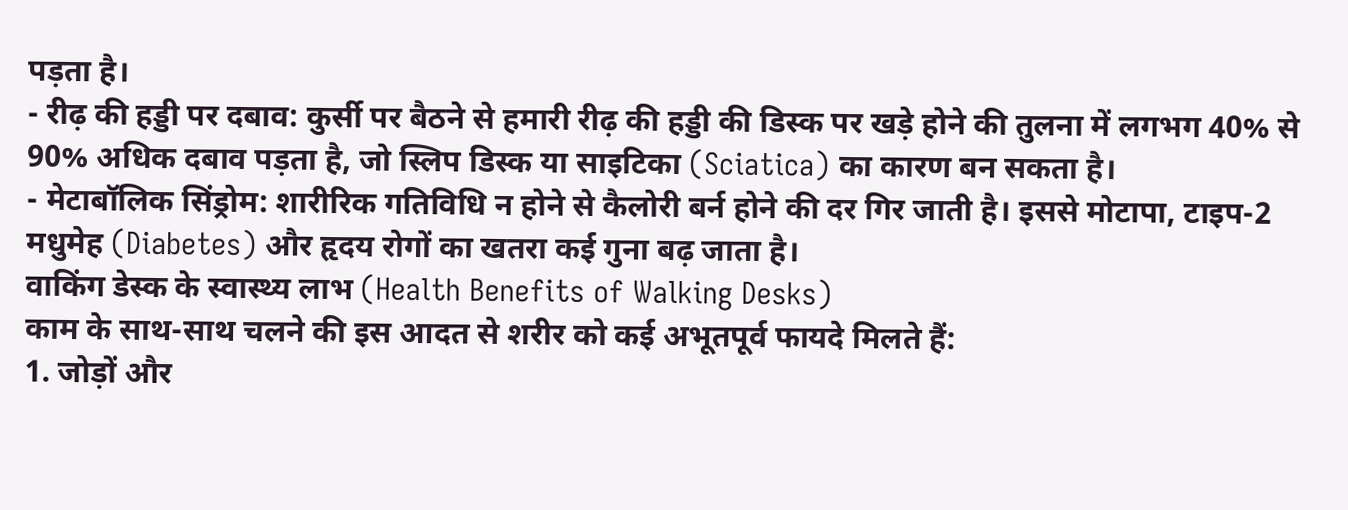पड़ता है।
- रीढ़ की हड्डी पर दबाव: कुर्सी पर बैठने से हमारी रीढ़ की हड्डी की डिस्क पर खड़े होने की तुलना में लगभग 40% से 90% अधिक दबाव पड़ता है, जो स्लिप डिस्क या साइटिका (Sciatica) का कारण बन सकता है।
- मेटाबॉलिक सिंड्रोम: शारीरिक गतिविधि न होने से कैलोरी बर्न होने की दर गिर जाती है। इससे मोटापा, टाइप-2 मधुमेह (Diabetes) और हृदय रोगों का खतरा कई गुना बढ़ जाता है।
वाकिंग डेस्क के स्वास्थ्य लाभ (Health Benefits of Walking Desks)
काम के साथ-साथ चलने की इस आदत से शरीर को कई अभूतपूर्व फायदे मिलते हैं:
1. जोड़ों और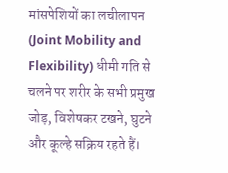मांसपेशियों का लचीलापन (Joint Mobility and Flexibility) धीमी गति से चलने पर शरीर के सभी प्रमुख जोड़, विशेषकर टखने, घुटने और कूल्हे सक्रिय रहते हैं।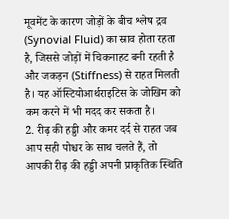मूवमेंट के कारण जोड़ों के बीच श्लेष द्रव (Synovial Fluid) का स्राव होता रहता है, जिससे जोड़ों में चिकनाहट बनी रहती है और जकड़न (Stiffness) से राहत मिलती है। यह ऑस्टियोआर्थराइटिस के जोखिम को कम करने में भी मदद कर सकता है।
2. रीढ़ की हड्डी और कमर दर्द से राहत जब आप सही पोश्चर के साथ चलते हैं, तो आपकी रीढ़ की हड्डी अपनी प्राकृतिक स्थिति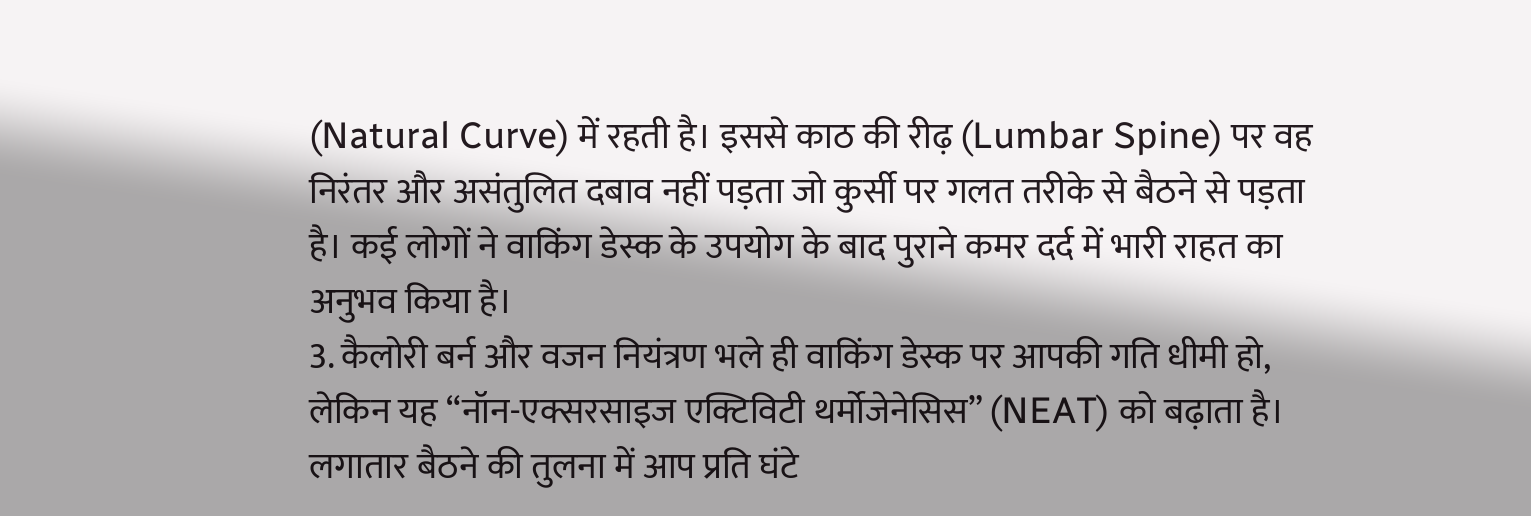(Natural Curve) में रहती है। इससे काठ की रीढ़ (Lumbar Spine) पर वह निरंतर और असंतुलित दबाव नहीं पड़ता जो कुर्सी पर गलत तरीके से बैठने से पड़ता है। कई लोगों ने वाकिंग डेस्क के उपयोग के बाद पुराने कमर दर्द में भारी राहत का अनुभव किया है।
3. कैलोरी बर्न और वजन नियंत्रण भले ही वाकिंग डेस्क पर आपकी गति धीमी हो, लेकिन यह “नॉन-एक्सरसाइज एक्टिविटी थर्मोजेनेसिस” (NEAT) को बढ़ाता है। लगातार बैठने की तुलना में आप प्रति घंटे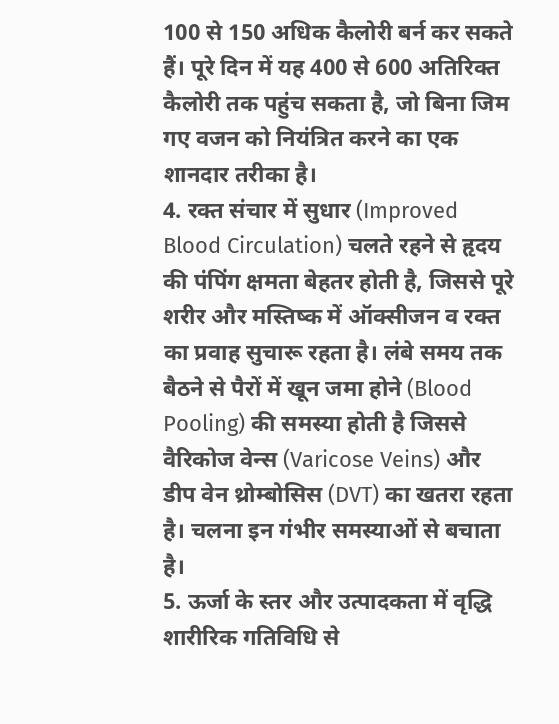100 से 150 अधिक कैलोरी बर्न कर सकते हैं। पूरे दिन में यह 400 से 600 अतिरिक्त कैलोरी तक पहुंच सकता है, जो बिना जिम गए वजन को नियंत्रित करने का एक शानदार तरीका है।
4. रक्त संचार में सुधार (Improved Blood Circulation) चलते रहने से हृदय की पंपिंग क्षमता बेहतर होती है, जिससे पूरे शरीर और मस्तिष्क में ऑक्सीजन व रक्त का प्रवाह सुचारू रहता है। लंबे समय तक बैठने से पैरों में खून जमा होने (Blood Pooling) की समस्या होती है जिससे वैरिकोज वेन्स (Varicose Veins) और डीप वेन थ्रोम्बोसिस (DVT) का खतरा रहता है। चलना इन गंभीर समस्याओं से बचाता है।
5. ऊर्जा के स्तर और उत्पादकता में वृद्धि शारीरिक गतिविधि से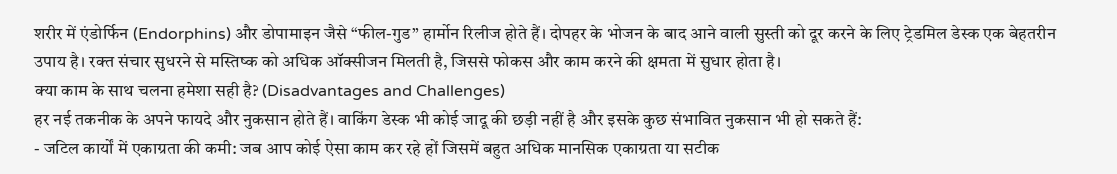शरीर में एंडोर्फिन (Endorphins) और डोपामाइन जैसे “फील-गुड” हार्मोन रिलीज होते हैं। दोपहर के भोजन के बाद आने वाली सुस्ती को दूर करने के लिए ट्रेडमिल डेस्क एक बेहतरीन उपाय है। रक्त संचार सुधरने से मस्तिष्क को अधिक ऑक्सीजन मिलती है, जिससे फोकस और काम करने की क्षमता में सुधार होता है।
क्या काम के साथ चलना हमेशा सही है? (Disadvantages and Challenges)
हर नई तकनीक के अपने फायदे और नुकसान होते हैं। वाकिंग डेस्क भी कोई जादू की छड़ी नहीं है और इसके कुछ संभावित नुकसान भी हो सकते हैं:
- जटिल कार्यों में एकाग्रता की कमी: जब आप कोई ऐसा काम कर रहे हों जिसमें बहुत अधिक मानसिक एकाग्रता या सटीक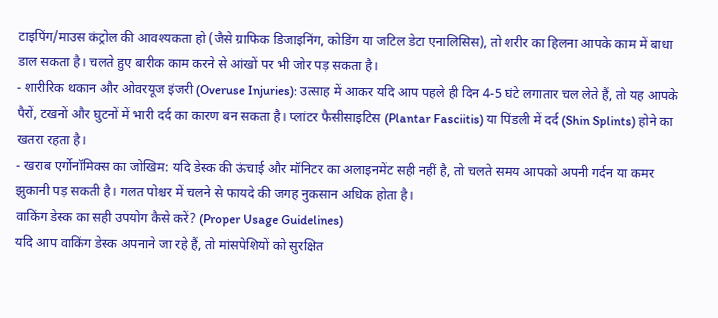टाइपिंग/माउस कंट्रोल की आवश्यकता हो (जैसे ग्राफिक डिजाइनिंग, कोडिंग या जटिल डेटा एनालिसिस), तो शरीर का हिलना आपके काम में बाधा डाल सकता है। चलते हुए बारीक काम करने से आंखों पर भी जोर पड़ सकता है।
- शारीरिक थकान और ओवरयूज इंजरी (Overuse Injuries): उत्साह में आकर यदि आप पहले ही दिन 4-5 घंटे लगातार चल लेते हैं, तो यह आपके पैरों, टखनों और घुटनों में भारी दर्द का कारण बन सकता है। प्लांटर फैसीसाइटिस (Plantar Fasciitis) या पिंडली में दर्द (Shin Splints) होने का खतरा रहता है।
- खराब एर्गोनॉमिक्स का जोखिम: यदि डेस्क की ऊंचाई और मॉनिटर का अलाइनमेंट सही नहीं है, तो चलते समय आपको अपनी गर्दन या कमर झुकानी पड़ सकती है। गलत पोश्चर में चलने से फायदे की जगह नुकसान अधिक होता है।
वाकिंग डेस्क का सही उपयोग कैसे करें? (Proper Usage Guidelines)
यदि आप वाकिंग डेस्क अपनाने जा रहे हैं, तो मांसपेशियों को सुरक्षित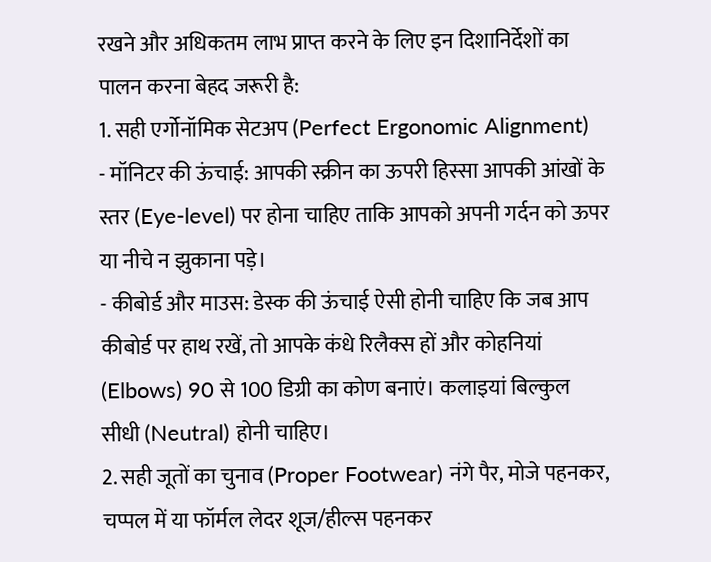रखने और अधिकतम लाभ प्राप्त करने के लिए इन दिशानिर्देशों का पालन करना बेहद जरूरी है:
1. सही एर्गोनॉमिक सेटअप (Perfect Ergonomic Alignment)
- मॉनिटर की ऊंचाई: आपकी स्क्रीन का ऊपरी हिस्सा आपकी आंखों के स्तर (Eye-level) पर होना चाहिए ताकि आपको अपनी गर्दन को ऊपर या नीचे न झुकाना पड़े।
- कीबोर्ड और माउस: डेस्क की ऊंचाई ऐसी होनी चाहिए कि जब आप कीबोर्ड पर हाथ रखें, तो आपके कंधे रिलैक्स हों और कोहनियां (Elbows) 90 से 100 डिग्री का कोण बनाएं। कलाइयां बिल्कुल सीधी (Neutral) होनी चाहिए।
2. सही जूतों का चुनाव (Proper Footwear) नंगे पैर, मोजे पहनकर, चप्पल में या फॉर्मल लेदर शूज/हील्स पहनकर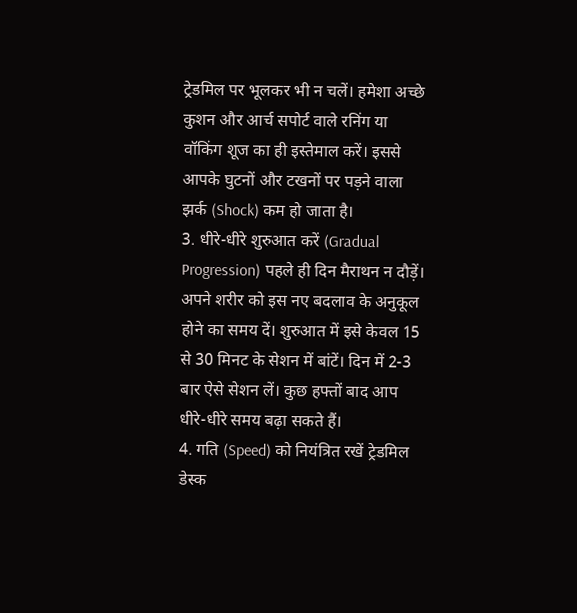ट्रेडमिल पर भूलकर भी न चलें। हमेशा अच्छे कुशन और आर्च सपोर्ट वाले रनिंग या वॉकिंग शूज का ही इस्तेमाल करें। इससे आपके घुटनों और टखनों पर पड़ने वाला झर्क (Shock) कम हो जाता है।
3. धीरे-धीरे शुरुआत करें (Gradual Progression) पहले ही दिन मैराथन न दौड़ें। अपने शरीर को इस नए बदलाव के अनुकूल होने का समय दें। शुरुआत में इसे केवल 15 से 30 मिनट के सेशन में बांटें। दिन में 2-3 बार ऐसे सेशन लें। कुछ हफ्तों बाद आप धीरे-धीरे समय बढ़ा सकते हैं।
4. गति (Speed) को नियंत्रित रखें ट्रेडमिल डेस्क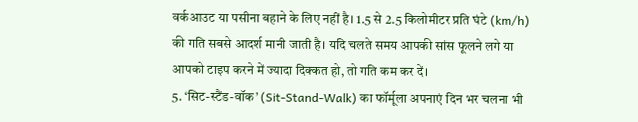वर्कआउट या पसीना बहाने के लिए नहीं है। 1.5 से 2.5 किलोमीटर प्रति घंटे (km/h) की गति सबसे आदर्श मानी जाती है। यदि चलते समय आपकी सांस फूलने लगे या आपको टाइप करने में ज्यादा दिक्कत हो, तो गति कम कर दें।
5. ‘सिट-स्टैंड-वॉक’ (Sit-Stand-Walk) का फॉर्मूला अपनाएं दिन भर चलना भी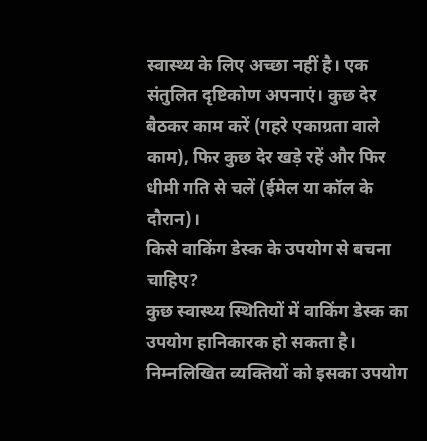स्वास्थ्य के लिए अच्छा नहीं है। एक संतुलित दृष्टिकोण अपनाएं। कुछ देर बैठकर काम करें (गहरे एकाग्रता वाले काम), फिर कुछ देर खड़े रहें और फिर धीमी गति से चलें (ईमेल या कॉल के दौरान)।
किसे वाकिंग डेस्क के उपयोग से बचना चाहिए?
कुछ स्वास्थ्य स्थितियों में वाकिंग डेस्क का उपयोग हानिकारक हो सकता है। निम्नलिखित व्यक्तियों को इसका उपयोग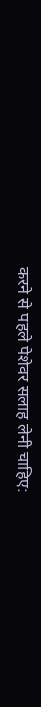करने से पहले पेशेवर सलाह लेनी चाहिए: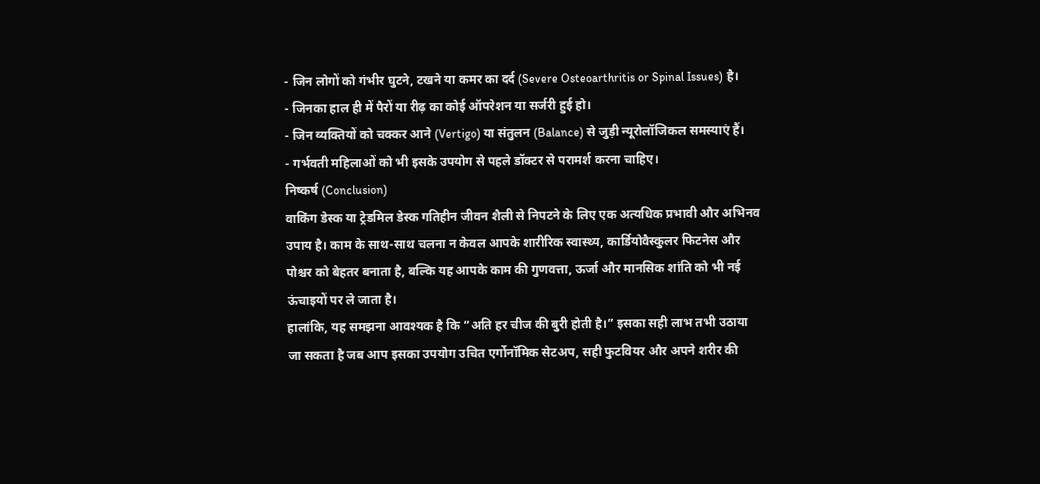- जिन लोगों को गंभीर घुटने, टखने या कमर का दर्द (Severe Osteoarthritis or Spinal Issues) है।
- जिनका हाल ही में पैरों या रीढ़ का कोई ऑपरेशन या सर्जरी हुई हो।
- जिन व्यक्तियों को चक्कर आने (Vertigo) या संतुलन (Balance) से जुड़ी न्यूरोलॉजिकल समस्याएं हैं।
- गर्भवती महिलाओं को भी इसके उपयोग से पहले डॉक्टर से परामर्श करना चाहिए।
निष्कर्ष (Conclusion)
वाकिंग डेस्क या ट्रेडमिल डेस्क गतिहीन जीवन शैली से निपटने के लिए एक अत्यधिक प्रभावी और अभिनव उपाय है। काम के साथ-साथ चलना न केवल आपके शारीरिक स्वास्थ्य, कार्डियोवैस्कुलर फिटनेस और पोश्चर को बेहतर बनाता है, बल्कि यह आपके काम की गुणवत्ता, ऊर्जा और मानसिक शांति को भी नई ऊंचाइयों पर ले जाता है।
हालांकि, यह समझना आवश्यक है कि “अति हर चीज की बुरी होती है।” इसका सही लाभ तभी उठाया जा सकता है जब आप इसका उपयोग उचित एर्गोनॉमिक सेटअप, सही फुटवियर और अपने शरीर की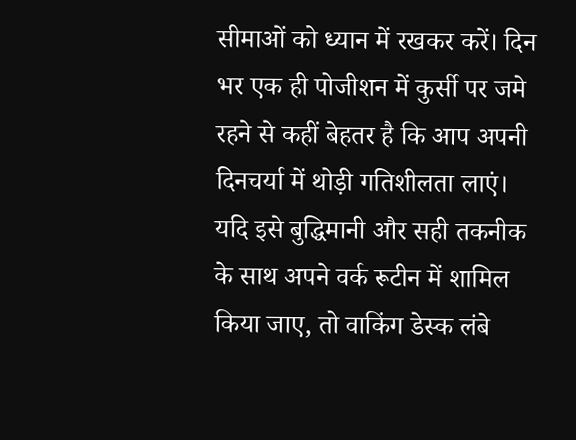सीमाओं को ध्यान में रखकर करें। दिन भर एक ही पोजीशन में कुर्सी पर जमे रहने से कहीं बेहतर है कि आप अपनी दिनचर्या में थोड़ी गतिशीलता लाएं। यदि इसे बुद्धिमानी और सही तकनीक के साथ अपने वर्क रूटीन में शामिल किया जाए, तो वाकिंग डेस्क लंबे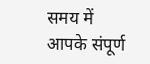समय में आपके संपूर्ण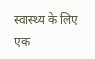स्वास्थ्य के लिए एक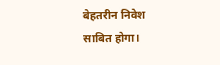बेहतरीन निवेश साबित होगा।